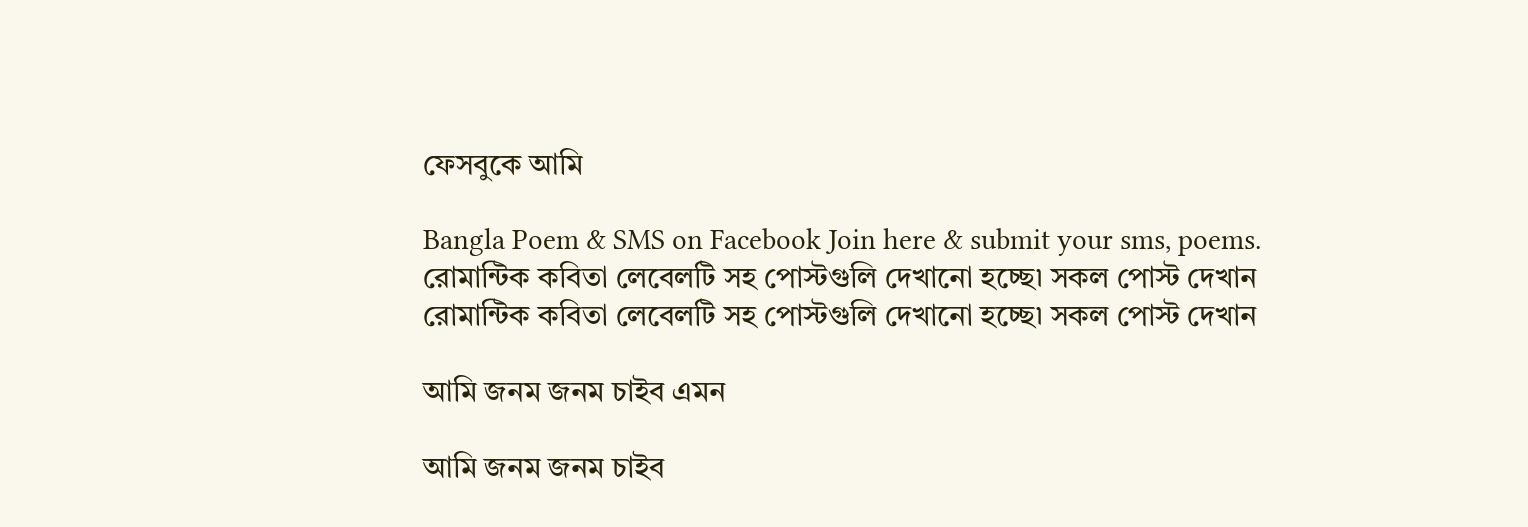ফেসবুকে আমি

Bangla Poem & SMS on Facebook Join here & submit your sms, poems.
রোমান্টিক কবিতা লেবেলটি সহ পোস্টগুলি দেখানো হচ্ছে৷ সকল পোস্ট দেখান
রোমান্টিক কবিতা লেবেলটি সহ পোস্টগুলি দেখানো হচ্ছে৷ সকল পোস্ট দেখান

আমি জনম জনম চাইব এমন

আমি জনম জনম চাইব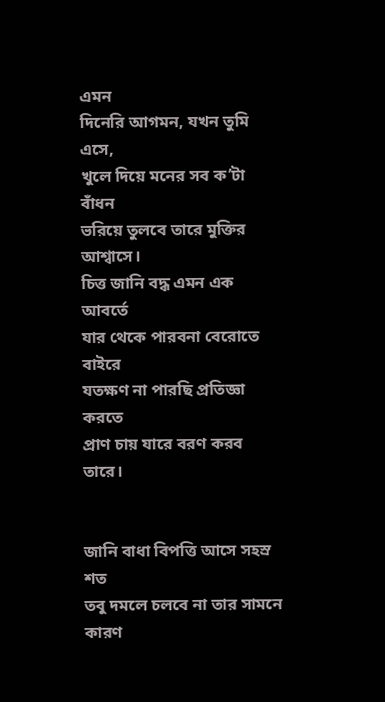এমন
দিনেরি আগমন, যখন তুমি এসে,
খুলে দিয়ে মনের সব ক’টা বাঁধন
ভরিয়ে তুলবে তারে মুক্তির আশ্বাসে।
চিত্ত জানি বদ্ধ এমন এক আবর্তে
যার থেকে পারবনা বেরোতে বাইরে
যতক্ষণ না পারছি প্রতিজ্ঞা করতে
প্রাণ চায় যারে বরণ করব তারে।


জানি বাধা বিপত্তি আসে সহস্র শত
তবু দমলে চলবে না তার সামনে
কারণ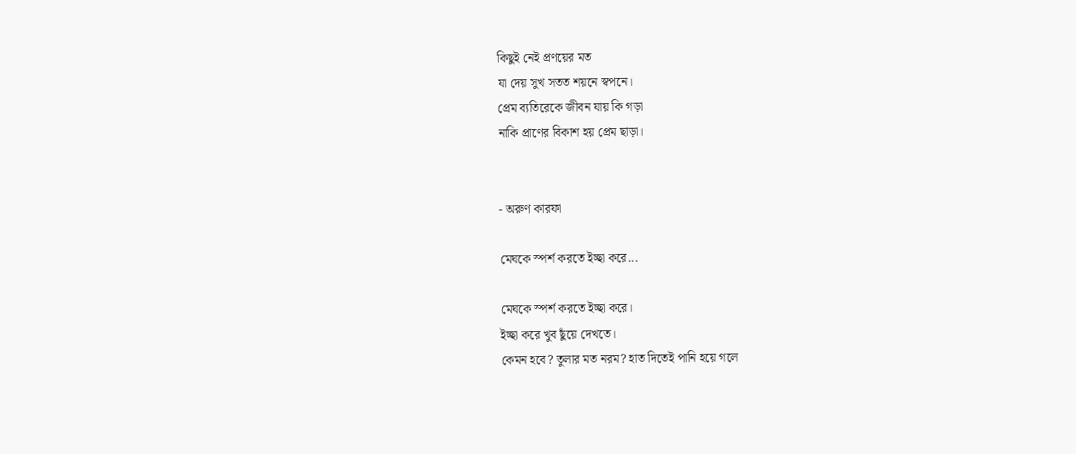কিছুই নেই প্রণয়ের মত
যা দেয় সুখ সতত শয়নে স্বপনে।
প্রেম ব্যতিরেকে জীবন যায় কি গড়া
নাকি প্রাণের বিকাশ হয় প্রেম ছাড়া।


- অরুণ কারফা

মেঘকে স্পর্শ করতে ইচ্ছা করে...

মেঘকে স্পর্শ করতে ইচ্ছা করে।
ইচ্ছা করে খুব ছুঁয়ে দেখতে।
কেমন হবে? তুলার মত নরম? হাত দিতেই পানি হয়ে গলে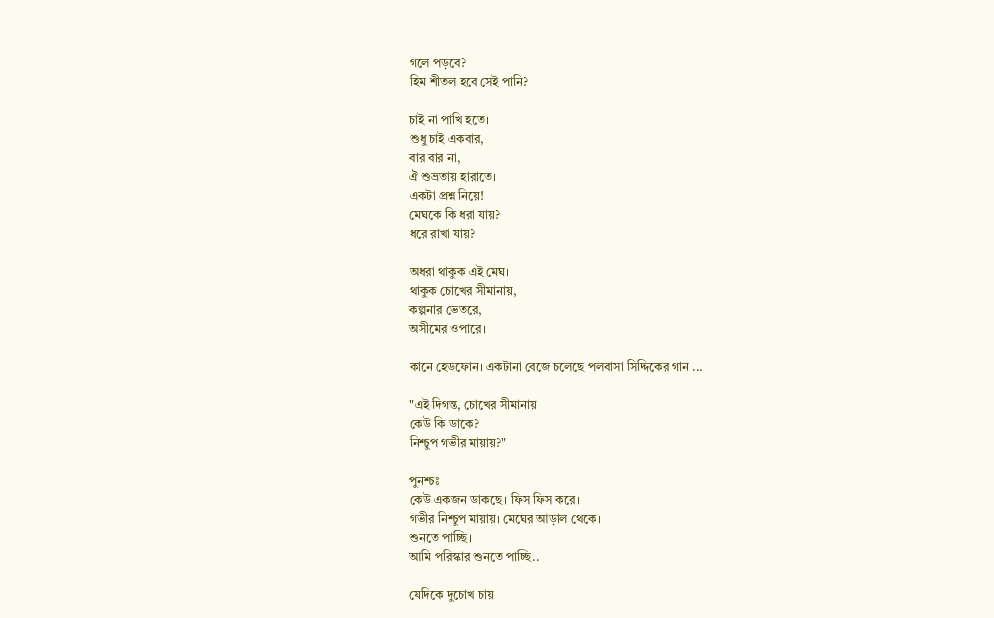গলে পড়বে?
হিম শীতল হবে সেই পানি?

চাই না পাখি হতে।
শুধু চাই একবার,
বার বার না,
ঐ শুভ্রতায় হারাতে।
একটা প্রশ্ন নিয়ে!
মেঘকে কি ধরা যায়?
ধরে রাখা যায়?

অধরা থাকুক এই মেঘ।
থাকুক চোখের সীমানায়,
কল্পনার ভেতরে,
অসীমের ওপারে।

কানে হেডফোন। একটানা বেজে চলেছে পলবাসা সিদ্দিকের গান ...

"এই দিগন্ত, চোখের সীমানায়
কেউ কি ডাকে?
নিশ্চুপ গভীর মায়ায়?"

পুনশ্চঃ
কেউ একজন ডাকছে। ফিস ফিস করে।
গভীর নিশ্চুপ মায়ায়। মেঘের আড়াল থেকে।
শুনতে পাচ্ছি।
আমি পরিস্কার শুনতে পাচ্ছি..

যেদিকে দুচোখ চায়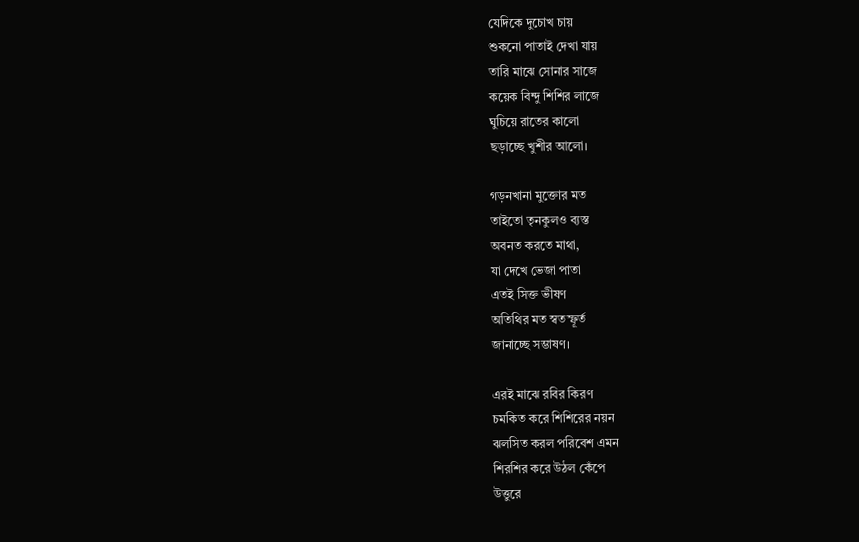যেদিকে দুচোখ চায়
শুকনো পাতাই দেখা যায়
তারি মাঝে সোনার সাজে
কয়েক বিন্দু শিশির লাজে
ঘুচিয়ে রাতের কালো
ছড়াচ্ছে খুশীর আলো।

গড়নখানা মুক্তোর মত
তাইতো তৃনকুলও ব্যস্ত
অবনত করতে মাথা,
যা দেখে ভেজা পাতা
এতই সিক্ত ভীষণ
অতিথির মত স্বতস্ফূর্ত
জানাচ্ছে সম্ভাষণ।

এরই মাঝে রবির কিরণ
চমকিত করে শিশিরের নয়ন
ঝলসিত করল পরিবেশ এমন
শিরশির করে উঠল কেঁপে
উত্তুরে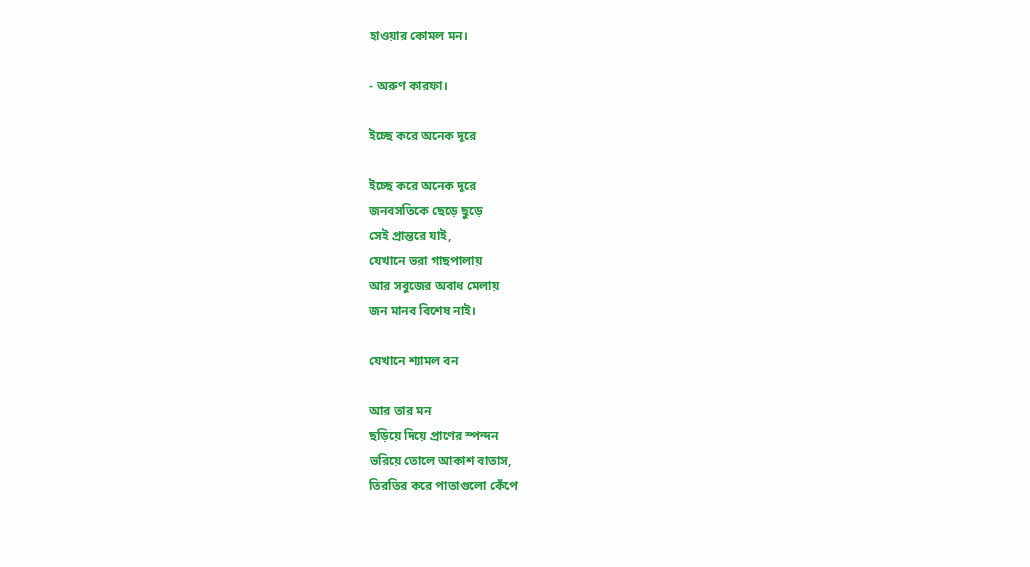হাওয়ার কোমল মন।

- অরুণ কারফা।

ইচ্ছে করে অনেক দূরে

ইচ্ছে করে অনেক দূরে
জনবসতিকে ছেড়ে ছুড়ে
সেই প্রান্তরে যাই,
যেখানে ভরা গাছপালায়
আর সবুজের অবাধ মেলায়
জন মানব বিশেষ নাই।

যেখানে শ্যামল বন

আর তার মন
ছড়িয়ে দিয়ে প্রাণের স্পন্দন
ভরিয়ে তোলে আকাশ বাতাস,
তিরতির করে পাতাগুলো কেঁপে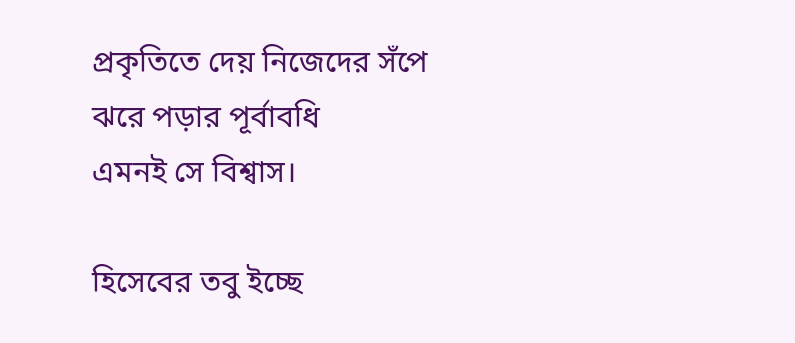প্রকৃতিতে দেয় নিজেদের সঁপে
ঝরে পড়ার পূর্বাবধি
এমনই সে বিশ্বাস।

হিসেবের তবু ইচ্ছে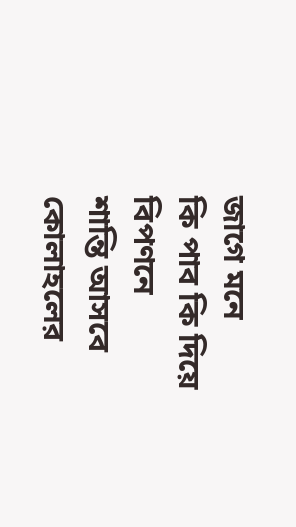জাগে মনে
কি পাব কি দিয়ে বিপণনে
শান্তি আসবে কোলাহলের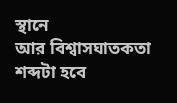স্থানে
আর বিশ্বাসঘাতকতা
শব্দটা হবে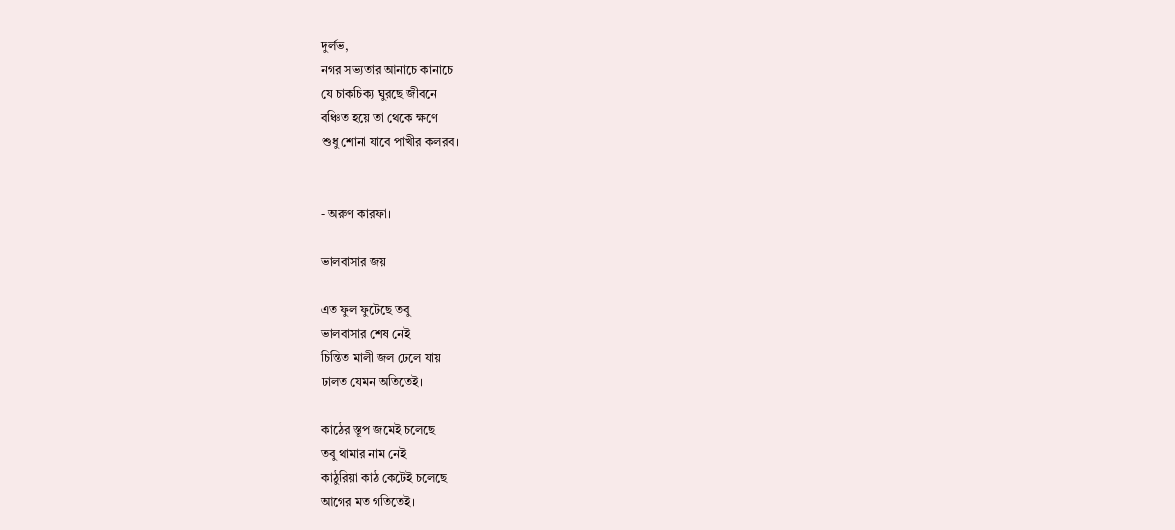দুর্লভ,
নগর সভ্যতার আনাচে কানাচে
যে চাকচিক্য ঘুরছে জীবনে
বঞ্চিত হয়ে তা থেকে ক্ষণে
শুধু শোনা যাবে পাখীর কলরব।


- অরুণ কারফা।

ভালবাসার জয়

এত ফুল ফুটেছে তবু
ভালবাসার শেষ নেই
চিন্তিত মালী জল ঢেলে যায়
ঢালত যেমন অতিতেই।

কাঠের স্তূপ জমেই চলেছে
তবু থামার নাম নেই
কাঠুরিয়া কাঠ কেটেই চলেছে
আগের মত গতিতেই।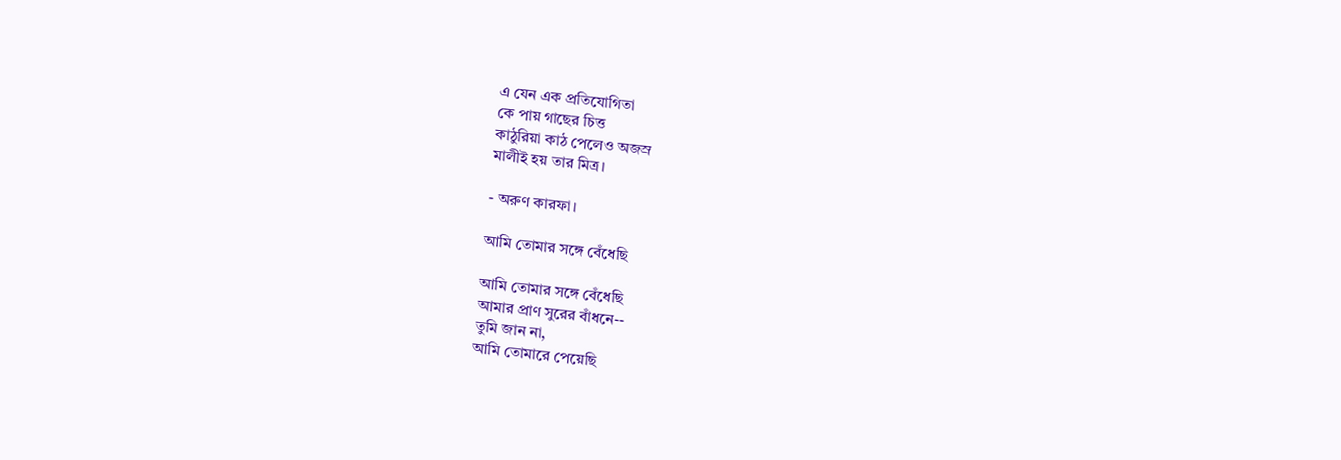এ যেন এক প্রতিযোগিতা
কে পায় গাছের চিত্ত
কাঠুরিয়া কাঠ পেলেও অজস্র
মালীই হয় তার মিত্র।

- অরুণ কারফা।

আমি তোমার সঙ্গে বেঁধেছি

আমি তোমার সঙ্গে বেঁধেছি
আমার প্রাণ সুরের বাঁধনে--
তুমি জান না,
আমি তোমারে পেয়েছি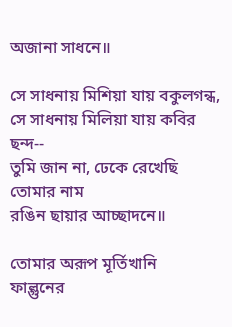অজানা সাধনে॥

সে সাধনায় মিশিয়া যায় বকুলগন্ধ,
সে সাধনায় মিলিয়া যায় কবির ছন্দ--
তুমি জান না, ঢেকে রেখেছি তোমার নাম
রঙিন ছায়ার আচ্ছাদনে॥

তোমার অরূপ মূর্তিখানি
ফাল্গুনের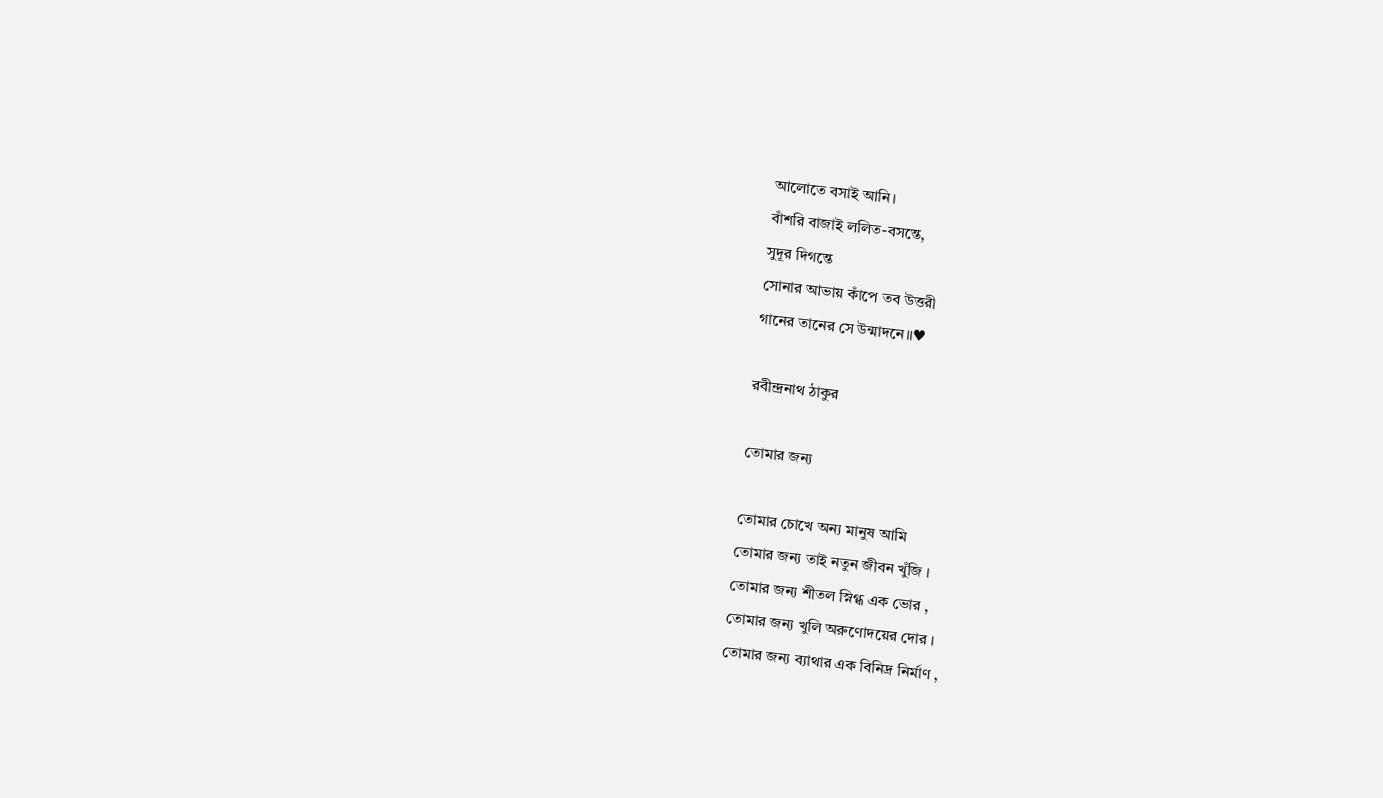আলোতে বসাই আনি।
বাঁশরি বাজাই ললিত-বসন্তে,
সুদূর দিগন্তে
সোনার আভায় কাঁপে তব উত্তরী
গানের তানের সে উন্মাদনে॥♥

রবীন্দ্রনাথ ঠাকুর

তোমার জন্য

তোমার চোখে অন্য মানুষ আমি
তোমার জন্য তাই নতুন জীবন খুঁজি ।
তোমার জন্য শীতল স্নিগ্ধ এক ভোর ,
তোমার জন্য খুলি অরুণোদয়ের দোর ।
তোমার জন্য ব্যাথার এক বিনিদ্র নির্মাণ ,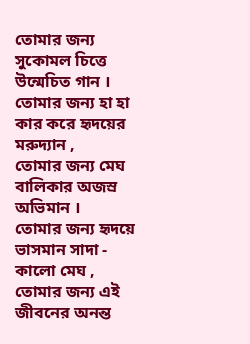তোমার জন্য সুকোমল চিত্তে উন্মেচিত গান ।
তোমার জন্য হা হা কার করে হৃদয়ের মরুদ্যান ,
তোমার জন্য মেঘ বালিকার অজস্র অভিমান ।
তোমার জন্য হৃদয়ে ভাসমান সাদা - কালো মেঘ ,
তোমার জন্য এই জীবনের অনন্ত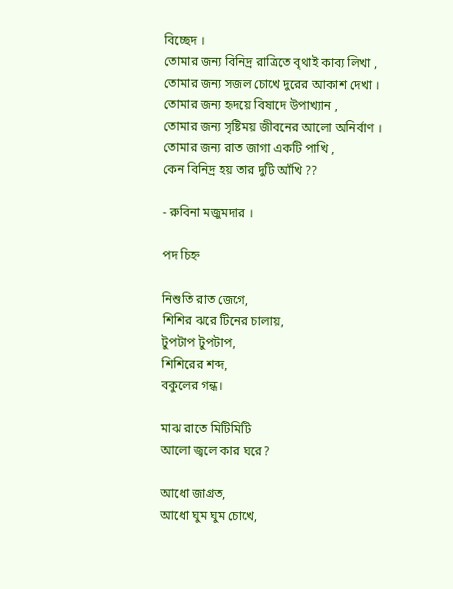বিচ্ছেদ ।
তোমার জন্য বিনিদ্র রাত্রিতে বৃথাই কাব্য লিখা ,
তোমার জন্য সজল চোখে দুরের আকাশ দেখা ।
তোমার জন্য হৃদয়ে বিষাদে উপাখ্যান ,
তোমার জন্য সৃষ্টিময় জীবনের আলো অনির্বাণ ।
তোমার জন্য রাত জাগা একটি পাখি ,
কেন বিনিদ্র হয় তার দুটি আঁখি ??

- রুবিনা মজুমদার ।

পদ চিহ্ন

নিশুতি রাত জেগে,
শিশির ঝরে টিনের চালায়,
টুপটাপ টুপটাপ,
শিশিরের শব্দ,
বকুলের গন্ধ।

মাঝ রাতে মিটিমিটি
আলো জ্বলে কার ঘরে?

আধো জাগ্রত,
আধো ঘুম ঘুম চোখে,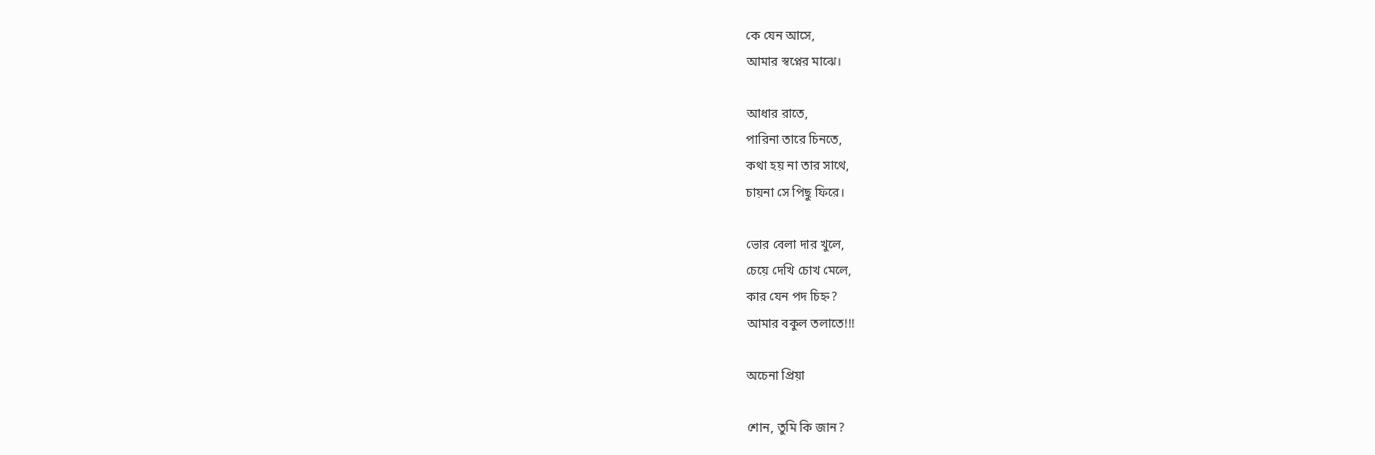কে যেন আসে,
আমার স্বপ্নের মাঝে।

আধার রাতে,
পারিনা তারে চিনতে,
কথা হয় না তার সাথে,
চায়না সে পিছু ফিরে।

ভোর বেলা দার খুলে,
চেয়ে দেখি চোখ মেলে,
কার যেন পদ চিহ্ন?
আমার বকুল তলাতে!!!

অচেনা প্রিয়া

শোন, তুমি কি জান?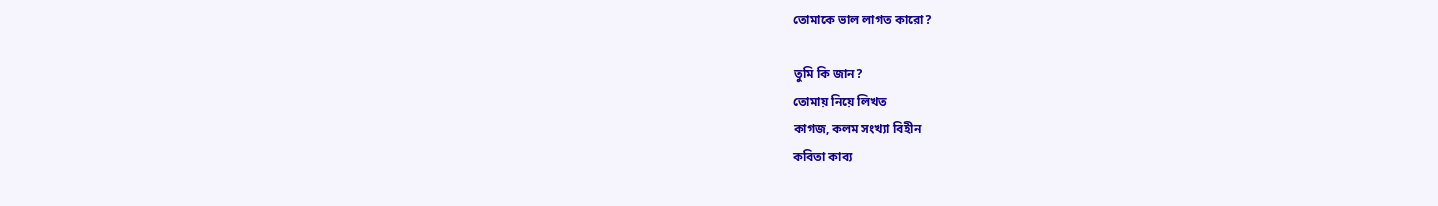তোমাকে ভাল লাগত কারো?

তুমি কি জান?
তোমায় নিয়ে লিখত
কাগজ, কলম সংখ্যা বিহীন
কবিতা কাব্য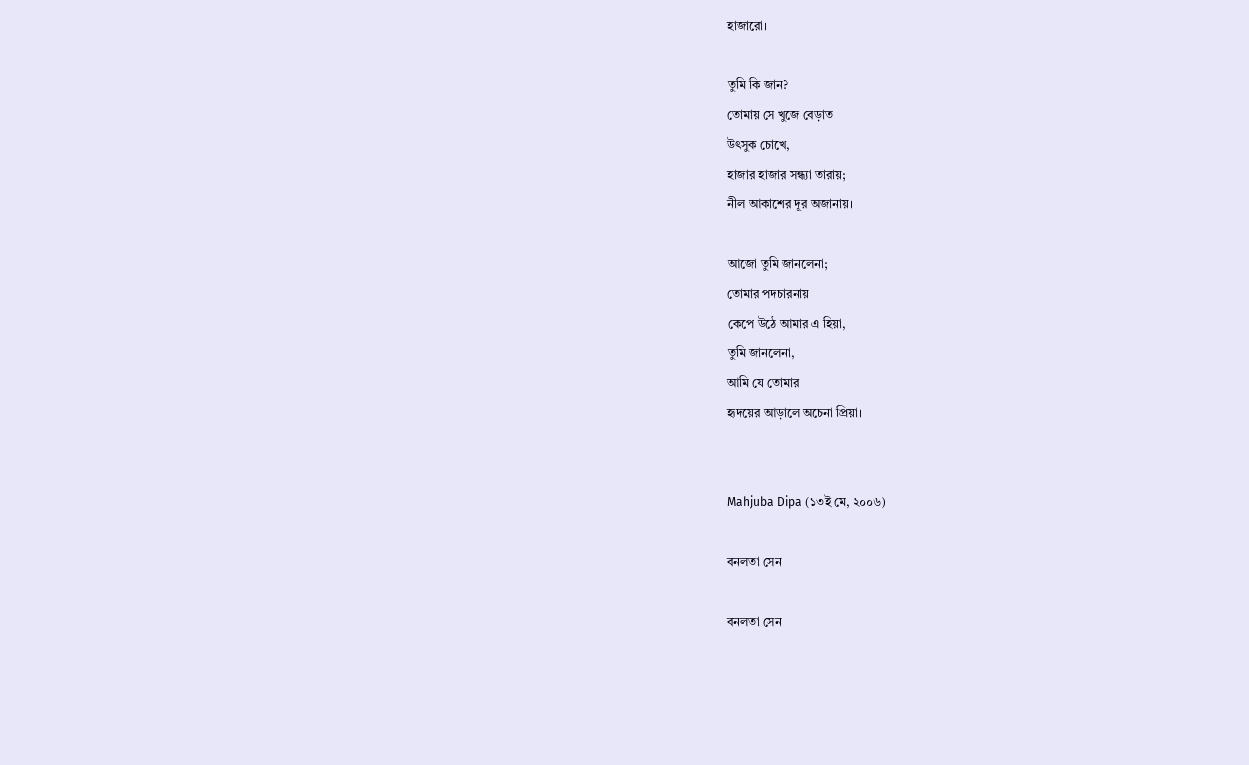হাজারো।

তুমি কি জান?
তোমায় সে খুজে বেড়াত
উৎসুক চোখে,
হাজার হাজার সন্ধ্যা তারায়;
নীল আকাশের দূর অজানায়।

আজো তুমি জানলেনা;
তোমার পদচারনায়
কেপে উঠে আমার এ হিয়া,
তুমি জানলেনা,
আমি যে তোমার
হৃদয়ের আড়ালে অচেনা প্রিয়া।


Mahjuba Dipa (১৩ই মে, ২০০৬)

বনলতা সেন

বনলতা সেন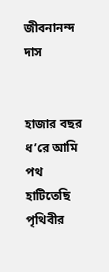জীবনানন্দ দাস


হাজার বছর ধ’রে আমি পথ হাটিতেছি পৃথিবীর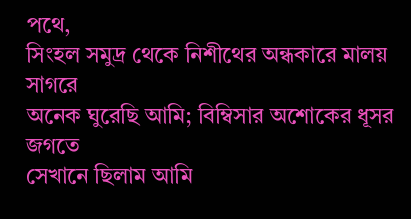পথে,
সিংহল সমুদ্র থেকে নিশীথের অন্ধকারে মালয় সাগরে
অনেক ঘুরেছি আমি; বিম্বিসার অশোকের ধূসর জগতে
সেখানে ছিলাম আমি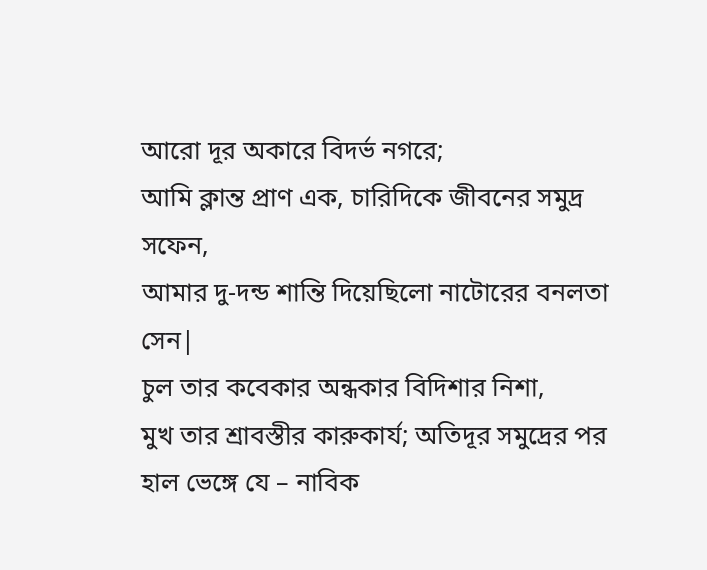আরো দূর অকারে বিদর্ভ নগরে;
আমি ক্লান্ত প্রাণ এক, চারিদিকে জীবনের সমুদ্র সফেন,
আমার দু-দন্ড শান্তি দিয়েছিলো নাটোরের বনলতা সেন|
চুল তার কবেকার অন্ধকার বিদিশার নিশা,
মুখ তার শ্রাবস্তীর কারুকার্য; অতিদূর সমুদ্রের পর
হাল ভেঙ্গে যে – নাবিক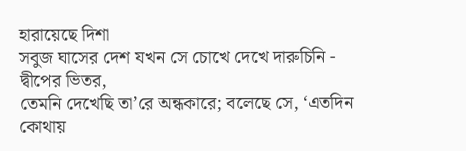হারায়েছে দিশা
সবুজ ঘাসের দেশ যখন সে চোখে দেখে দারুচিনি - দ্বীপের ভিতর,
তেমনি দেখেছি তা’রে অন্ধকারে; বলেছে সে, ‘এতদিন কোথায়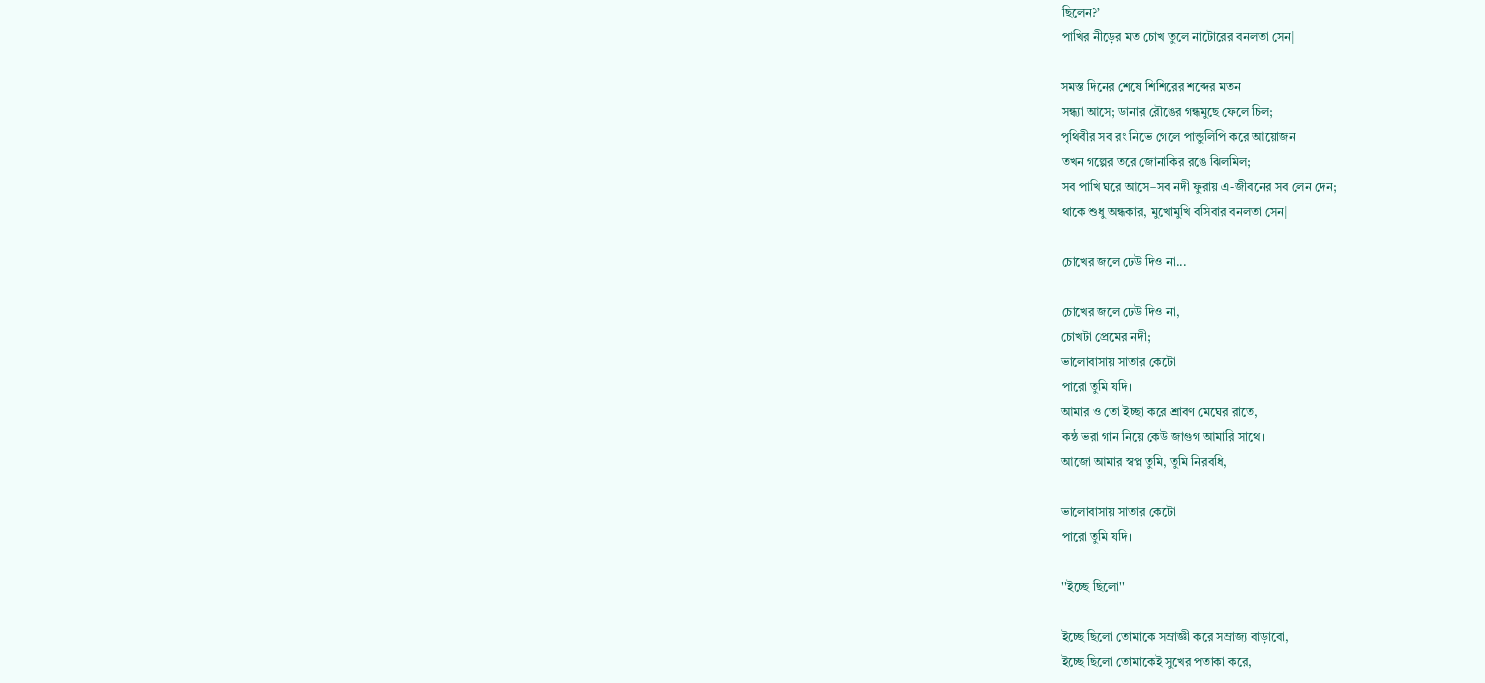ছিলেন?’
পাখির নীড়ের মত চোখ তুলে নাটোরের বনলতা সেন|

সমস্ত দিনের শেষে শিশিরের শব্দের মতন
সন্ধ্যা আসে; ডানার রৌঙের গন্ধমুছে ফেলে চিল;
পৃথিবীর সব রং নিভে গেলে পান্ডুলিপি করে আয়োজন
তখন গল্পের তরে জোনাকির রঙে ঝিলমিল;
সব পাখি ঘরে আসে–সব নদী ফুরায় এ-জীবনের সব লেন দেন;
থাকে শুধু অন্ধকার, মুখোমুখি বসিবার বনলতা সেন|

চোখের জলে ঢেউ দিও না...

চোখের জলে ঢেউ দিও না,
চোখটা প্রেমের নদী;
ভালোবাসায় সাতার কেটো
পারো তুমি যদি।
আমার ও তো ইচ্ছা করে শ্রাবণ মেঘের রাতে,
কন্ঠ ভরা গান নিয়ে কেউ জাগুগ আমারি সাথে।
আজো আমার স্বপ্ন তুমি, তুমি নিরবধি,

ভালোবাসায় সাতার কেটো
পারো তুমি যদি।

''ইচ্ছে ছিলো''

ইচ্ছে ছিলো তোমাকে সম্রাজ্ঞী করে সম্রাজ্য বাড়াবো,
ইচ্ছে ছিলো তোমাকেই সুখের পতাকা করে,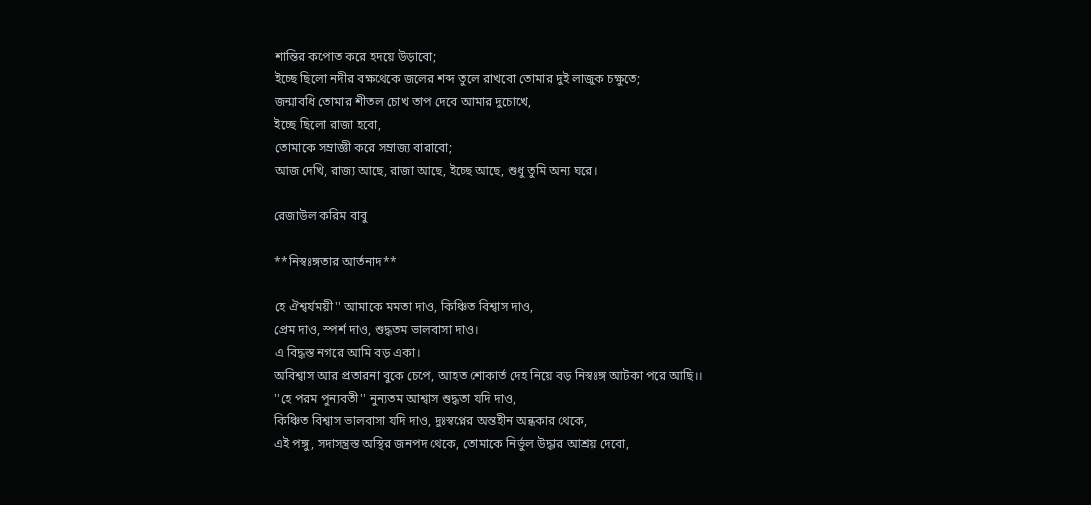শান্তির কপোত করে হদয়ে উড়াবো;
ইচ্ছে ছিলো নদীর বক্ষথেকে জলের শব্দ তুলে রাখবো তোমার দুই লাজুক চক্ষুতে;
জন্মাবধি তোমার শীতল চোখ তাপ দেবে আমার দুচোখে,
ইচ্ছে ছিলো রাজা হবো,
তোমাকে সম্রাজ্ঞী করে সম্রাজ্য বারাবো;
আজ দেখি, রাজ্য আছে, রাজা আছে, ইচ্ছে আছে, শুধু তুমি অন্য ঘরে।

রেজাউল করিম বাবু

**নিস্বঃঙ্গতার আর্তনাদ**

হে ঐশ্বর্যময়ী'' আমাকে মমতা দাও, কিঞ্চিত বিশ্বাস দাও,
প্রেম দাও, স্পর্শ দাও, শুদ্ধতম ভালবাসা দাও।
এ বিদ্ধস্ত নগরে আমি বড় একা।
অবিশ্বাস আর প্রতারনা বুকে চেপে, আহত শোকার্ত দেহ নিয়ে বড় নিস্বঃঙ্গ আটকা পরে আছি।।
''হে পরম পুন্যবতী'' নুন্যতম আশ্বাস শুদ্ধতা যদি দাও,
কিঞ্চিত বিশ্বাস ভালবাসা যদি দাও, দুঃস্বপ্নের অন্তহীন অন্ধকার থেকে,
এই পঙ্গু, সদাসন্ত্রস্ত অস্থির জনপদ থেকে, তোমাকে নির্ভুল উদ্ধার আশ্রয় দেবো,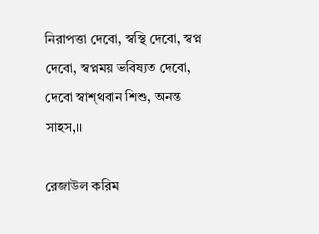নিরাপত্তা দেবো, স্বস্থি দেবো, স্বপ্ন দেবো, স্বপ্নময় ভবিষ্যত দেবো,
দেবো স্বাশ্থবান শিশু, অনন্ত সাহস,।।

রেজাউল করিম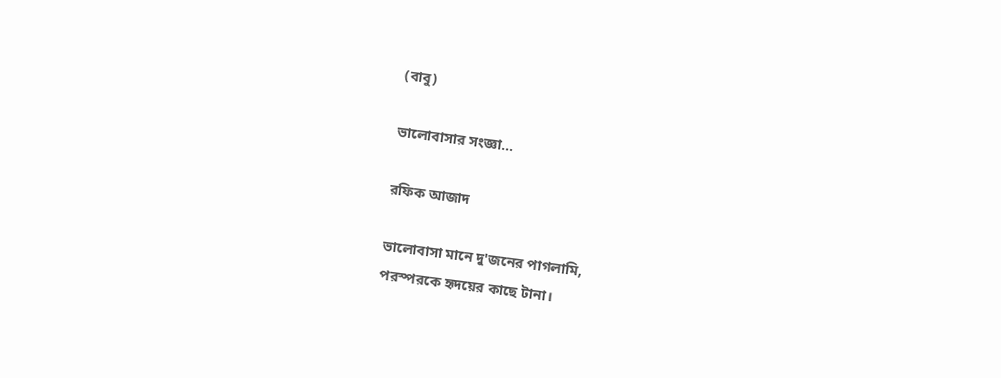(বাবু)

ভালোবাসার সংজ্ঞা...

রফিক আজাদ

ভালোবাসা মানে দু'জনের পাগলামি,
পরস্পরকে হৃদয়ের কাছে টানা।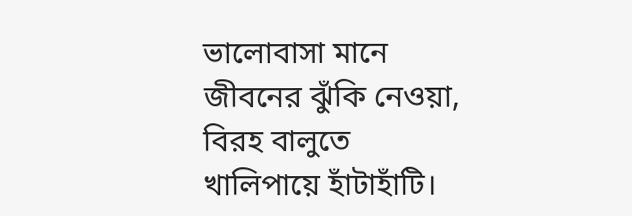ভালোবাসা মানে জীবনের ঝুঁকি নেওয়া,
বিরহ বালুতে খালিপায়ে হাঁটাহাঁটি।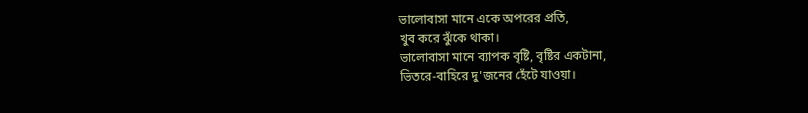ভালোবাসা মানে একে অপরের প্রতি,
খুব করে ঝুঁকে থাকা।
ভালোবাসা মানে ব্যাপক বৃষ্টি, বৃষ্টির একটানা,
ভিতরে-বাহিরে দু'জনের হেঁটে যাওয়া।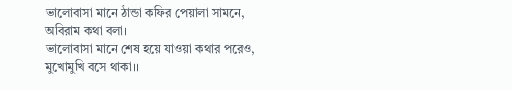ভালোবাসা মানে ঠান্ডা কফির পেয়ালা সামনে,
অবিরাম কথা বলা।
ভালোবাসা মানে শেষ হয়ে যাওয়া কথার পরেও,
মুখোমুখি বসে থাকা।।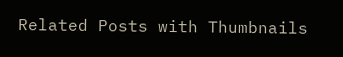Related Posts with Thumbnails